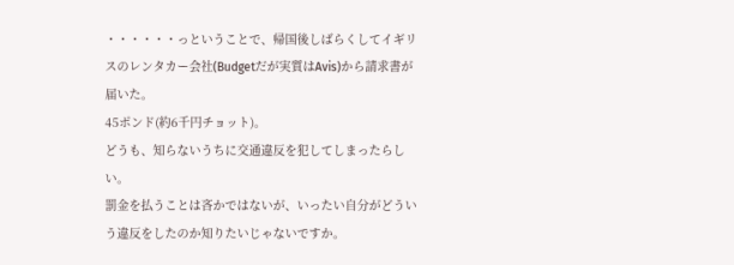・・・・・・っということで、帰国後しばらくしてイギリスのレンタカー会社(Budgetだが実質はAvis)から請求書が届いた。
45ポンド(約6千円チョット)。
どうも、知らないうちに交通違反を犯してしまったらしい。
罰金を払うことは吝かではないが、いったい自分がどういう違反をしたのか知りたいじゃないですか。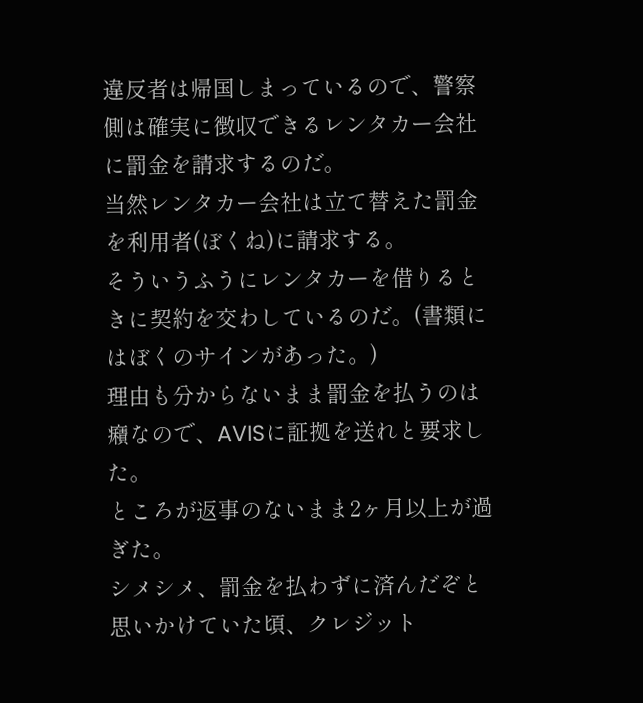違反者は帰国しまっているので、警察側は確実に徴収できるレンタカー会社に罰金を請求するのだ。
当然レンタカー会社は立て替えた罰金を利用者(ぼくね)に請求する。
そういうふうにレンタカーを借りるときに契約を交わしているのだ。(書類にはぼくのサインがあった。)
理由も分からないまま罰金を払うのは癪なので、AVISに証拠を送れと要求した。
ところが返事のないまま2ヶ月以上が過ぎた。
シメシメ、罰金を払わずに済んだぞと思いかけていた頃、クレジット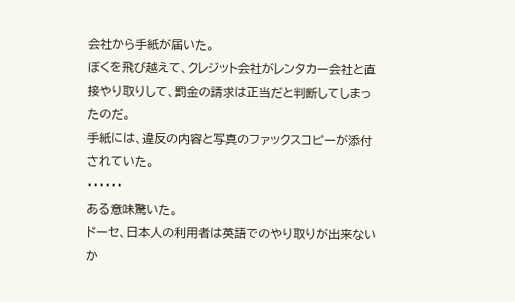会社から手紙が届いた。
ぼくを飛び越えて、クレジット会社がレンタカー会社と直接やり取りして、罰金の請求は正当だと判断してしまったのだ。
手紙には、違反の内容と写真のファックスコピーが添付されていた。
・・・・・・
ある意味驚いた。
ドーセ、日本人の利用者は英語でのやり取りが出来ないか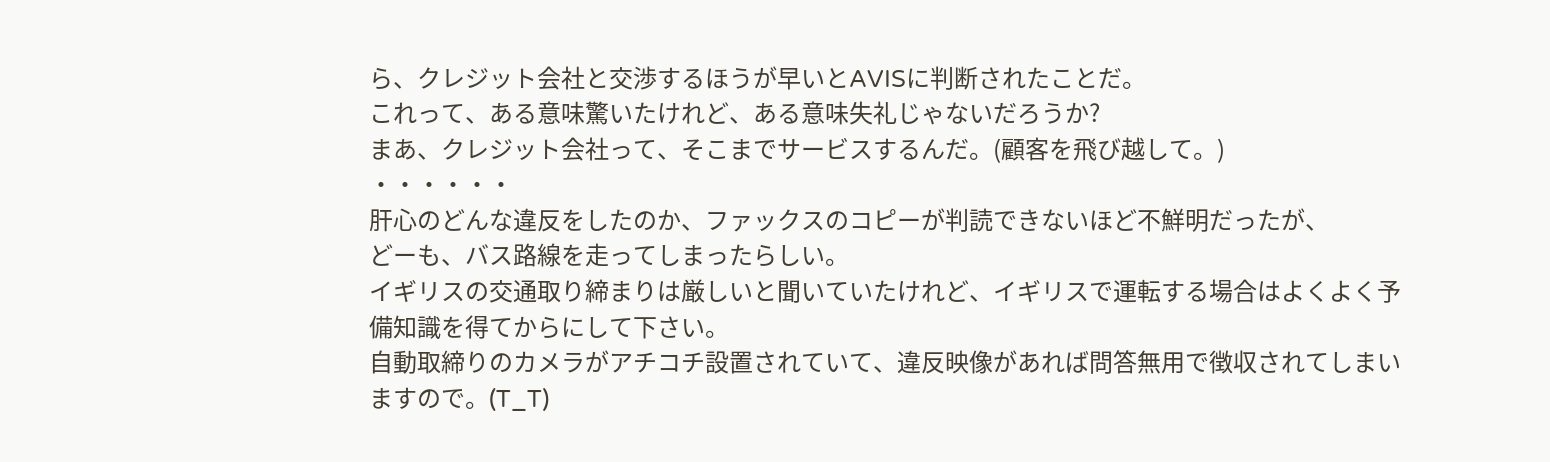ら、クレジット会社と交渉するほうが早いとAVISに判断されたことだ。
これって、ある意味驚いたけれど、ある意味失礼じゃないだろうか?
まあ、クレジット会社って、そこまでサービスするんだ。(顧客を飛び越して。)
・・・・・・
肝心のどんな違反をしたのか、ファックスのコピーが判読できないほど不鮮明だったが、
どーも、バス路線を走ってしまったらしい。
イギリスの交通取り締まりは厳しいと聞いていたけれど、イギリスで運転する場合はよくよく予備知識を得てからにして下さい。
自動取締りのカメラがアチコチ設置されていて、違反映像があれば問答無用で徴収されてしまいますので。(T_T)